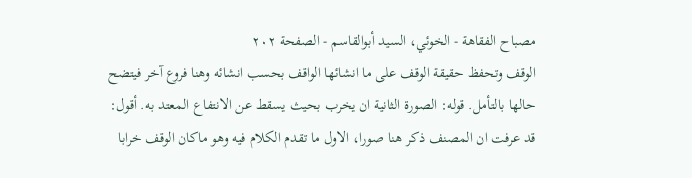مصباح الفقاهة - الخوئي، السيد أبوالقاسم - الصفحة ٢٠٢
الوقف وتحفظ حقيقة الوقف على ما انشائها الواقف بحسب انشائه وهنا فروع آخر فيتضح حالها بالتأمل. قوله: الصورة الثانية ان يخرب بحيث يسقط عن الانتفاع المعتد به. أقول: قد عرفت ان المصنف ذكر هنا صورا، الاول ما تقدم الكلام فيه وهو ماكان الوقف خرابا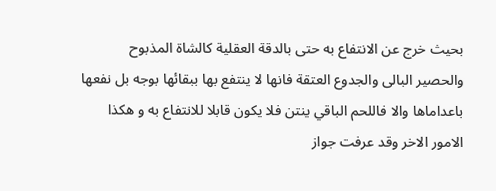بحيث خرج عن الانتفاع به حتى بالدقة العقلية كالشاة المذبوح والحصير البالى والجدوع العتقة فانها لا ينتفع بها ببقائها بوجه بل نفعها باعداماها والا فاللحم الباقي ينتن فلا يكون قابلا للانتفاع به و هكذا الامور الاخر وقد عرفت جواز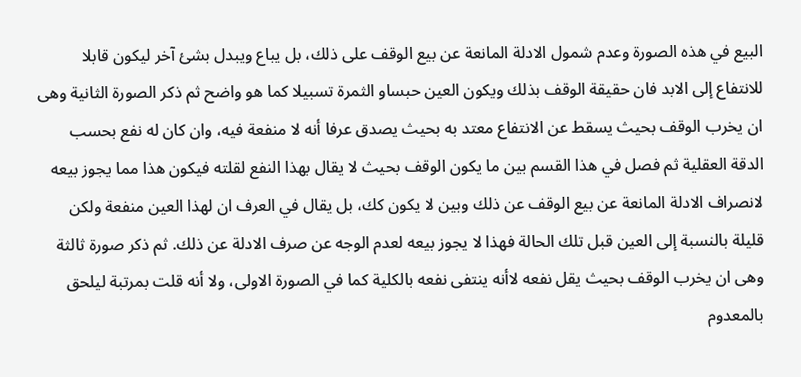البيع في هذه الصورة وعدم شمول الادلة المانعة عن بيع الوقف على ذلك، بل يباع ويبدل بشئ آخر ليكون قابلا للانتفاع إلى الابد فان حقيقة الوقف بذلك ويكون العين حبساو الثمرة تسبيلا كما هو واضح ثم ذكر الصورة الثانية وهى ان يخرب الوقف بحيث يسقط عن الانتفاع معتد به بحيث يصدق عرفا أنه لا منفعة فيه، وان كان له نفع بحسب الدقة العقلية ثم فصل في هذا القسم بين ما يكون الوقف بحيث لا يقال بهذا النفع لقلته فيكون هذا مما يجوز بيعه لانصراف الادلة المانعة عن بيع الوقف عن ذلك وبين لا يكون كك، بل يقال في العرف ان لهذا العين منفعة ولكن قليلة بالنسبة إلى العين قبل تلك الحالة فهذا لا يجوز بيعه لعدم الوجه عن صرف الادلة عن ذلك. ثم ذكر صورة ثالثة وهى ان يخرب الوقف بحيث يقل نفعه لاأنه ينتفى نفعه بالكلية كما في الصورة الاولى، ولا أنه قلت بمرتبة ليلحق بالمعدوم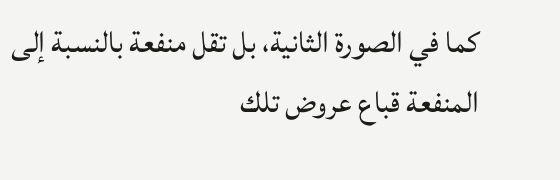كما في الصورة الثانية، بل تقل منفعة بالنسبة إلى المنفعة قباع عروض تلك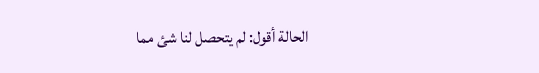الحالة أقول: لم يتحصل لنا شئ مما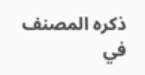ذكره المصنف في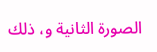الصورة الثانية و، ذلك